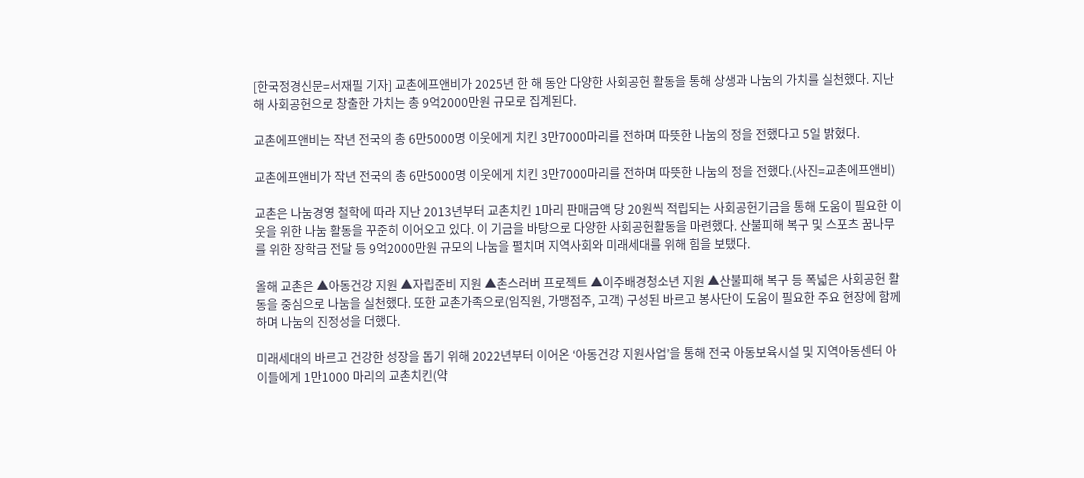[한국정경신문=서재필 기자] 교촌에프앤비가 2025년 한 해 동안 다양한 사회공헌 활동을 통해 상생과 나눔의 가치를 실천했다. 지난해 사회공헌으로 창출한 가치는 총 9억2000만원 규모로 집계된다.

교촌에프앤비는 작년 전국의 총 6만5000명 이웃에게 치킨 3만7000마리를 전하며 따뜻한 나눔의 정을 전했다고 5일 밝혔다.

교촌에프앤비가 작년 전국의 총 6만5000명 이웃에게 치킨 3만7000마리를 전하며 따뜻한 나눔의 정을 전했다.(사진=교촌에프앤비)

교촌은 나눔경영 철학에 따라 지난 2013년부터 교촌치킨 1마리 판매금액 당 20원씩 적립되는 사회공헌기금을 통해 도움이 필요한 이웃을 위한 나눔 활동을 꾸준히 이어오고 있다. 이 기금을 바탕으로 다양한 사회공헌활동을 마련했다. 산불피해 복구 및 스포츠 꿈나무를 위한 장학금 전달 등 9억2000만원 규모의 나눔을 펼치며 지역사회와 미래세대를 위해 힘을 보탰다.

올해 교촌은 ▲아동건강 지원 ▲자립준비 지원 ▲촌스러버 프로젝트 ▲이주배경청소년 지원 ▲산불피해 복구 등 폭넓은 사회공헌 활동을 중심으로 나눔을 실천했다. 또한 교촌가족으로(임직원, 가맹점주, 고객) 구성된 바르고 봉사단이 도움이 필요한 주요 현장에 함께하며 나눔의 진정성을 더했다.

미래세대의 바르고 건강한 성장을 돕기 위해 2022년부터 이어온 ‘아동건강 지원사업’을 통해 전국 아동보육시설 및 지역아동센터 아이들에게 1만1000 마리의 교촌치킨(약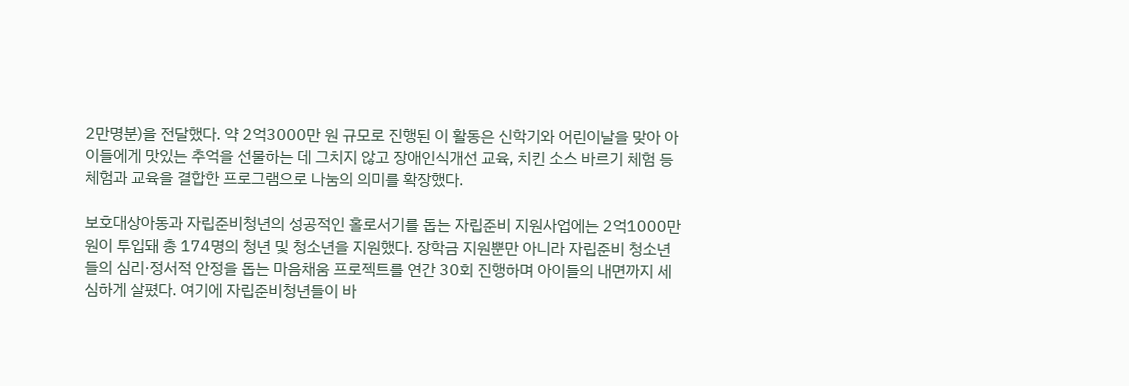2만명분)을 전달했다. 약 2억3000만 원 규모로 진행된 이 활동은 신학기와 어린이날을 맞아 아이들에게 맛있는 추억을 선물하는 데 그치지 않고 장애인식개선 교육, 치킨 소스 바르기 체험 등 체험과 교육을 결합한 프로그램으로 나눔의 의미를 확장했다.

보호대상아동과 자립준비청년의 성공적인 홀로서기를 돕는 자립준비 지원사업에는 2억1000만 원이 투입돼 총 174명의 청년 및 청소년을 지원했다. 장학금 지원뿐만 아니라 자립준비 청소년들의 심리·정서적 안정을 돕는 마음채움 프로젝트를 연간 30회 진행하며 아이들의 내면까지 세심하게 살폈다. 여기에 자립준비청년들이 바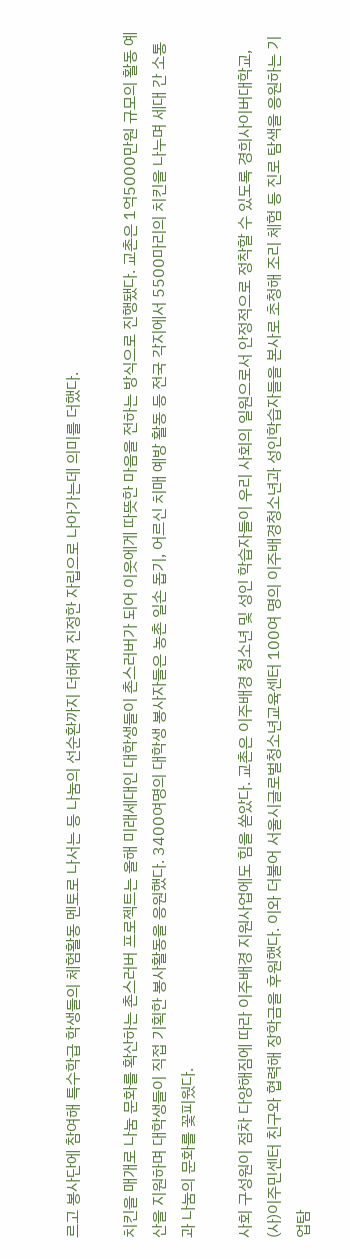르고 봉사단에 참여해 특수학급 학생들의 체험활동 멘토로 나서는 등 나눔의 선순환까지 더해져 진정한 자립으로 나아가는데 의미를 더했다.

치킨을 매개로 나눔 문화를 확산하는 촌스러버 프로젝트는 올해 미래세대인 대학생들이 촌스러버가 되어 이웃에게 따뜻한 마음을 전하는 방식으로 진행됐다. 교촌은 1억5000만원 규모의 활동 예산을 지원하며 대학생들이 직접 기획한 봉사활동을 응원했다. 3400여명의 대학생 봉사자들은 농촌 일손 돕기, 어르신 치매 예방 활동 등 전국 각지에서 5500마리의 치킨을 나누며 세대 간 소통과 나눔의 문화를 꽃피웠다.

사회 구성원이 점차 다양해짐에 따라 이주배경 지원사업에도 힘을 쏟았다. 교촌은 이주배경 청소년 및 성인 학습자들이 우리 사회의 일원으로서 안정적으로 정착할 수 있도록 경희사이버대학교, (사)이주민센터 친구와 협력해 장학금을 후원했다. 이와 더불어 서울시글로벌청소년교육센터 100여 명의 이주배경청소년과 성인학습자들을 본사로 초청해 조리 체험 등 진로 탐색을 응원하는 기업탐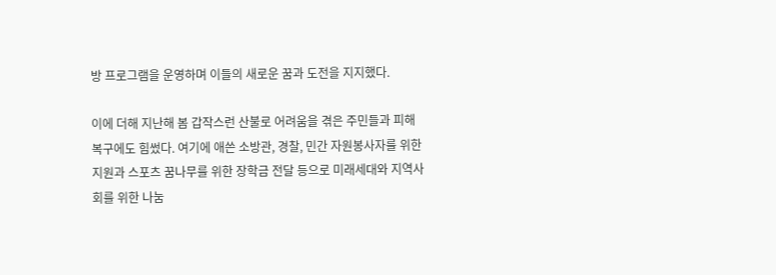방 프로그램을 운영하며 이들의 새로운 꿈과 도전을 지지했다.

이에 더해 지난해 봄 갑작스런 산불로 어려움을 겪은 주민들과 피해복구에도 힘썼다. 여기에 애쓴 소방관, 경찰, 민간 자원봉사자를 위한 지원과 스포츠 꿈나무를 위한 장학금 전달 등으로 미래세대와 지역사회를 위한 나눔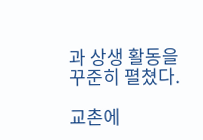과 상생 활동을 꾸준히 펼쳤다.

교촌에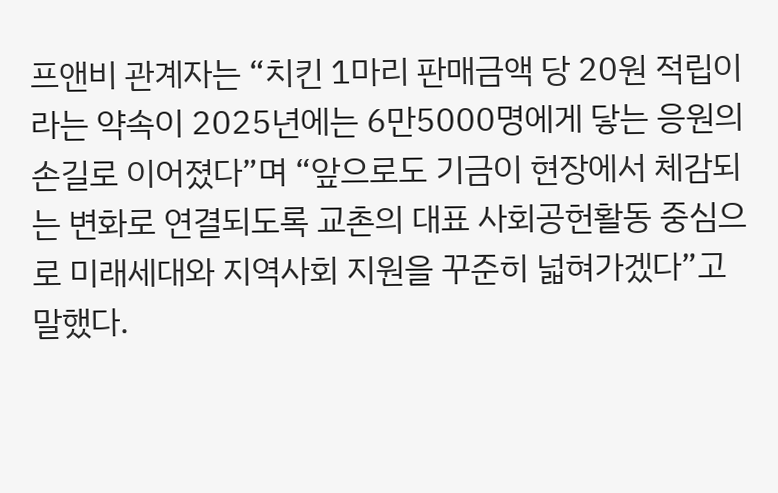프앤비 관계자는 “치킨 1마리 판매금액 당 20원 적립이라는 약속이 2025년에는 6만5000명에게 닿는 응원의 손길로 이어졌다”며 “앞으로도 기금이 현장에서 체감되는 변화로 연결되도록 교촌의 대표 사회공헌활동 중심으로 미래세대와 지역사회 지원을 꾸준히 넓혀가겠다”고 말했다.